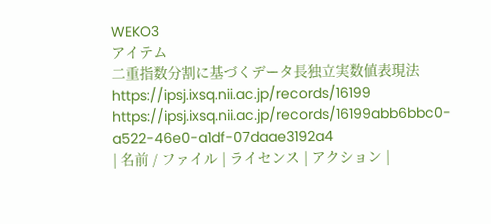WEKO3
アイテム
二重指数分割に基づくデータ長独立実数値表現法
https://ipsj.ixsq.nii.ac.jp/records/16199
https://ipsj.ixsq.nii.ac.jp/records/16199abb6bbc0-a522-46e0-a1df-07daae3192a4
| 名前 / ファイル | ライセンス | アクション |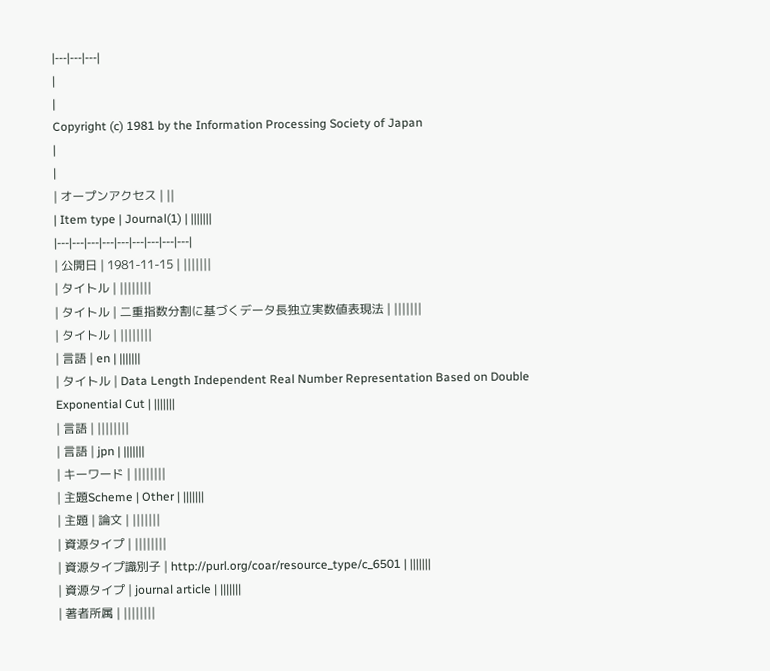|---|---|---|
|
|
Copyright (c) 1981 by the Information Processing Society of Japan
|
|
| オープンアクセス | ||
| Item type | Journal(1) | |||||||
|---|---|---|---|---|---|---|---|---|
| 公開日 | 1981-11-15 | |||||||
| タイトル | ||||||||
| タイトル | 二重指数分割に基づくデータ長独立実数値表現法 | |||||||
| タイトル | ||||||||
| 言語 | en | |||||||
| タイトル | Data Length Independent Real Number Representation Based on Double Exponential Cut | |||||||
| 言語 | ||||||||
| 言語 | jpn | |||||||
| キーワード | ||||||||
| 主題Scheme | Other | |||||||
| 主題 | 論文 | |||||||
| 資源タイプ | ||||||||
| 資源タイプ識別子 | http://purl.org/coar/resource_type/c_6501 | |||||||
| 資源タイプ | journal article | |||||||
| 著者所属 | ||||||||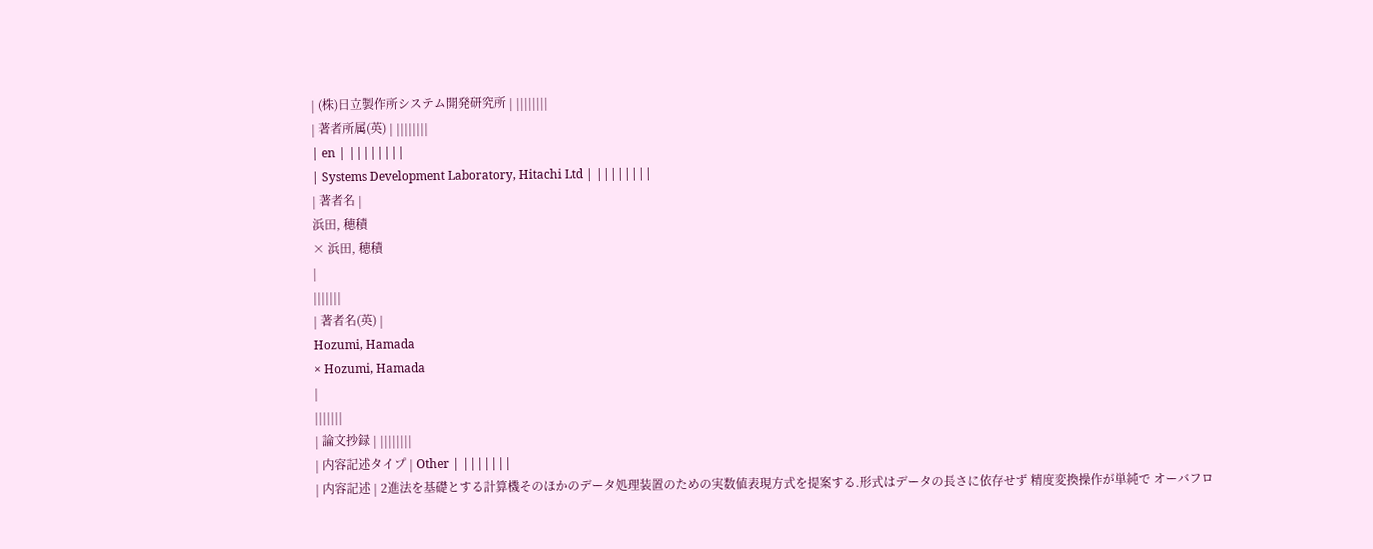| (株)日立製作所システム開発研究所 | ||||||||
| 著者所属(英) | ||||||||
| en | ||||||||
| Systems Development Laboratory, Hitachi Ltd | ||||||||
| 著者名 |
浜田, 穂積
× 浜田, 穂積
|
|||||||
| 著者名(英) |
Hozumi, Hamada
× Hozumi, Hamada
|
|||||||
| 論文抄録 | ||||||||
| 内容記述タイプ | Other | |||||||
| 内容記述 | 2進法を基礎とする計算機そのほかのデータ処理装置のための実数値表現方式を提案する.形式はデータの長さに依存せず 精度変換操作が単純で オーバフロ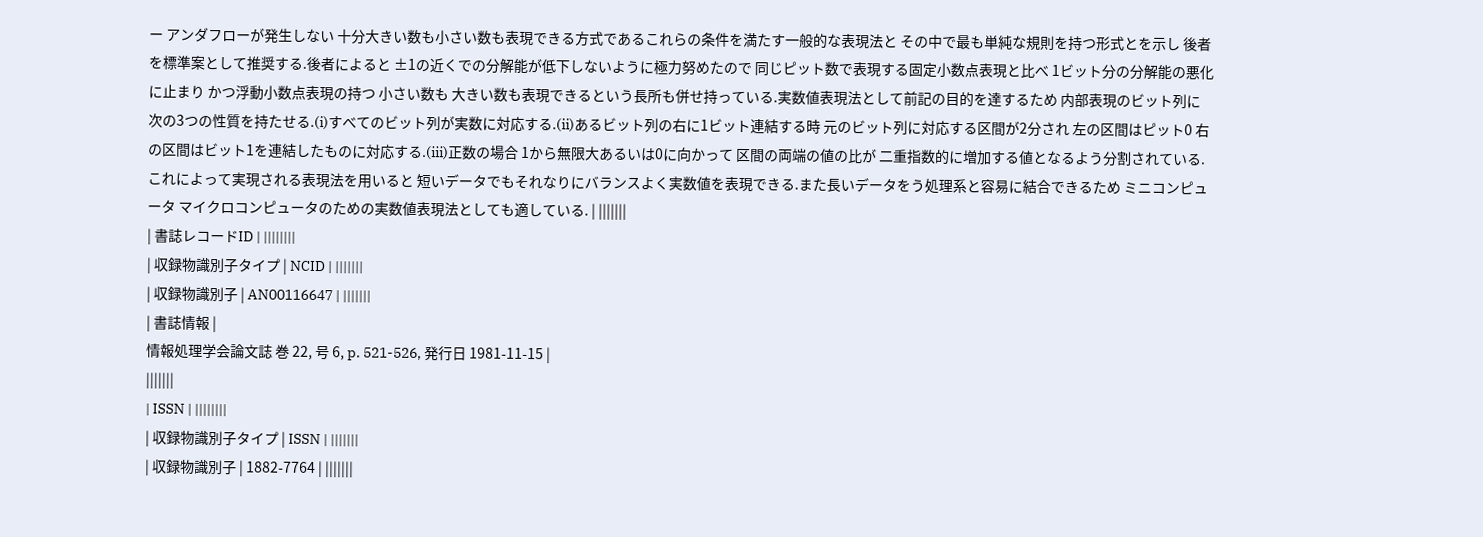ー アンダフローが発生しない 十分大きい数も小さい数も表現できる方式であるこれらの条件を満たす一般的な表現法と その中で最も単純な規則を持つ形式とを示し 後者を標準案として推奨する.後者によると ±1の近くでの分解能が低下しないように極力努めたので 同じピット数で表現する固定小数点表現と比べ 1ビット分の分解能の悪化に止まり かつ浮動小数点表現の持つ 小さい数も 大きい数も表現できるという長所も併せ持っている.実数値表現法として前記の目的を達するため 内部表現のビット列に次の3つの性質を持たせる.(i)すべてのビット列が実数に対応する.(ii)あるビット列の右に1ビット連結する時 元のビット列に対応する区間が2分され 左の区間はピット0 右の区間はビット1を連結したものに対応する.(iii)正数の場合 1から無限大あるいは0に向かって 区間の両端の値の比が 二重指数的に増加する値となるよう分割されている.これによって実現される表現法を用いると 短いデータでもそれなりにバランスよく実数値を表現できる.また長いデータをう処理系と容易に結合できるため ミニコンピュータ マイクロコンピュータのための実数値表現法としても適している. | |||||||
| 書誌レコードID | ||||||||
| 収録物識別子タイプ | NCID | |||||||
| 収録物識別子 | AN00116647 | |||||||
| 書誌情報 |
情報処理学会論文誌 巻 22, 号 6, p. 521-526, 発行日 1981-11-15 |
|||||||
| ISSN | ||||||||
| 収録物識別子タイプ | ISSN | |||||||
| 収録物識別子 | 1882-7764 | |||||||